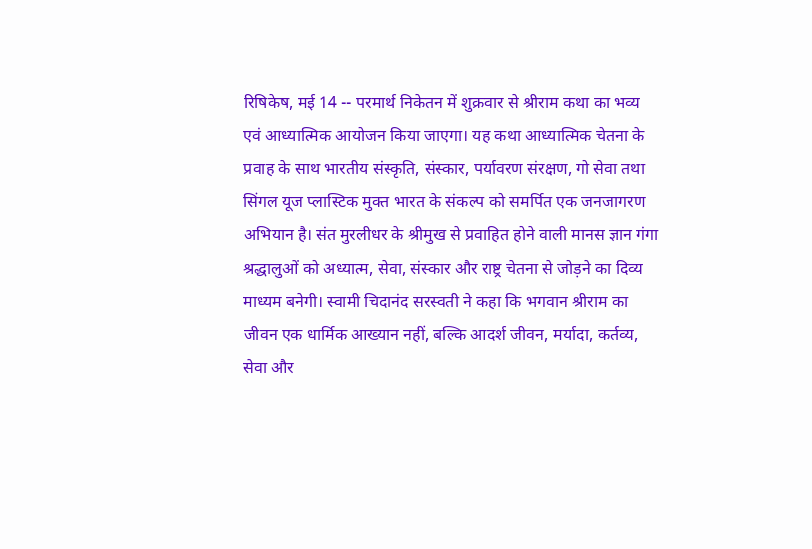रिषिकेष, मई 14 -- परमार्थ निकेतन में शुक्रवार से श्रीराम कथा का भव्य एवं आध्यात्मिक आयोजन किया जाएगा। यह कथा आध्यात्मिक चेतना के प्रवाह के साथ भारतीय संस्कृति, संस्कार, पर्यावरण संरक्षण, गो सेवा तथा सिंगल यूज प्लास्टिक मुक्त भारत के संकल्प को समर्पित एक जनजागरण अभियान है। संत मुरलीधर के श्रीमुख से प्रवाहित होने वाली मानस ज्ञान गंगा श्रद्धालुओं को अध्यात्म, सेवा, संस्कार और राष्ट्र चेतना से जोड़ने का दिव्य माध्यम बनेगी। स्वामी चिदानंद सरस्वती ने कहा कि भगवान श्रीराम का जीवन एक धार्मिक आख्यान नहीं, बल्कि आदर्श जीवन, मर्यादा, कर्तव्य, सेवा और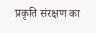प्रकृति संरक्षण का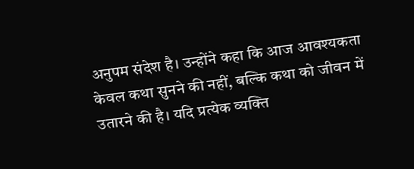अनुपम संदेश है। उन्होंने कहा कि आज आवश्यकता केवल कथा सुनने की नहीं, बल्कि कथा को जीवन में उतारने की है। यदि प्रत्येक व्यक्ति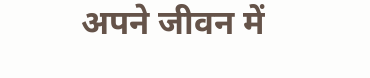अपने जीवन में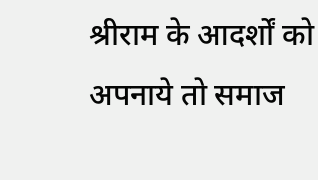श्रीराम के आदर्शों को अपनाये तो समाज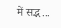में सद्भ...